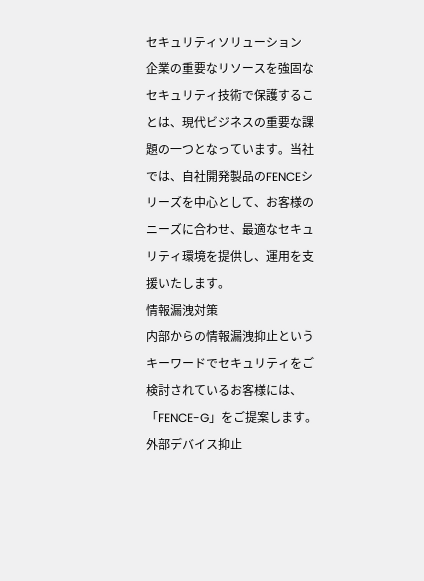セキュリティソリューション
企業の重要なリソースを強固なセキュリティ技術で保護することは、現代ビジネスの重要な課題の一つとなっています。当社では、自社開発製品のFENCEシリーズを中心として、お客様のニーズに合わせ、最適なセキュリティ環境を提供し、運用を支援いたします。
情報漏洩対策
内部からの情報漏洩抑止というキーワードでセキュリティをご検討されているお客様には、「FENCE-G」をご提案します。
外部デバイス抑止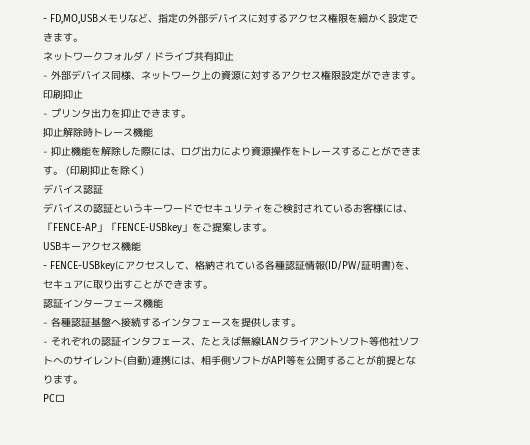- FD,MO,USBメモリなど、指定の外部デバイスに対するアクセス権限を細かく設定できます。
ネットワークフォルダ / ドライブ共有抑止
- 外部デバイス同様、ネットワーク上の資源に対するアクセス権限設定ができます。
印刷抑止
- プリンタ出力を抑止できます。
抑止解除時トレース機能
- 抑止機能を解除した際には、ログ出力により資源操作をトレースすることができます。 (印刷抑止を除く)
デバイス認証
デバイスの認証というキーワードでセキュリティをご検討されているお客様には、「FENCE-AP」「FENCE-USBkey」をご提案します。
USBキーアクセス機能
- FENCE-USBkeyにアクセスして、格納されている各種認証情報(ID/PW/証明書)を、セキュアに取り出すことができます。
認証インターフェース機能
- 各種認証基盤へ接続するインタフェースを提供します。
- それぞれの認証インタフェース、たとえば無線LANクライアントソフト等他社ソフトへのサイレント(自動)連携には、相手側ソフトがAPI等を公開することが前提となります。
PCロ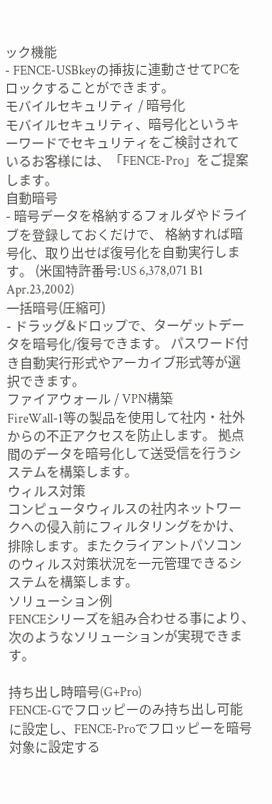ック機能
- FENCE-USBkeyの挿抜に連動させてPCをロックすることができます。
モバイルセキュリティ / 暗号化
モバイルセキュリティ、暗号化というキーワードでセキュリティをご検討されているお客様には、「FENCE-Pro」をご提案します。
自動暗号
- 暗号データを格納するフォルダやドライブを登録しておくだけで、 格納すれば暗号化、取り出せば復号化を自動実行します。 (米国特許番号:US 6,378,071 B1 Apr.23,2002)
一括暗号(圧縮可)
- ドラッグ&ドロップで、ターゲットデータを暗号化/復号できます。 パスワード付き自動実行形式やアーカイブ形式等が選択できます。
ファイアウォール / VPN構築
FireWall-1等の製品を使用して社内・社外からの不正アクセスを防止します。 拠点間のデータを暗号化して送受信を行うシステムを構築します。
ウィルス対策
コンピュータウィルスの社内ネットワークへの侵入前にフィルタリングをかけ、排除します。またクライアントパソコンのウィルス対策状況を一元管理できるシステムを構築します。
ソリューション例
FENCEシリーズを組み合わせる事により、次のようなソリューションが実現できます。

持ち出し時暗号(G+Pro)
FENCE-Gでフロッピーのみ持ち出し可能に設定し、FENCE-Proでフロッピーを暗号対象に設定する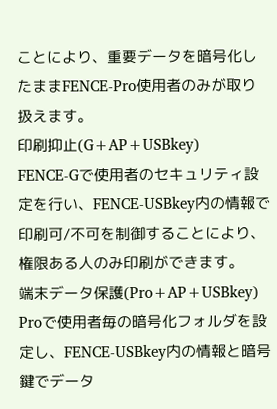ことにより、重要データを暗号化したままFENCE-Pro使用者のみが取り扱えます。
印刷抑止(G+AP+USBkey)
FENCE-Gで使用者のセキュリティ設定を行い、FENCE-USBkey内の情報で印刷可/不可を制御することにより、権限ある人のみ印刷ができます。
端末データ保護(Pro+AP+USBkey)
Proで使用者毎の暗号化フォルダを設定し、FENCE-USBkey内の情報と暗号鍵でデータ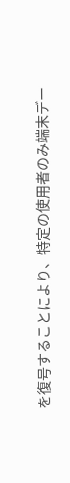を復号することにより、特定の使用者のみ端末デー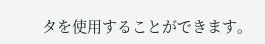タを使用することができます。